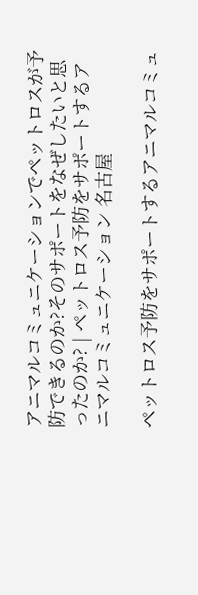アニマルコミュニケーションでペットロスが予防できるのか?そのサポートをなぜしたいと思ったのか? | ペットロス予防をサポートするアニマルコミュニケーション 名古屋

ペットロス予防をサポートするアニマルコミュ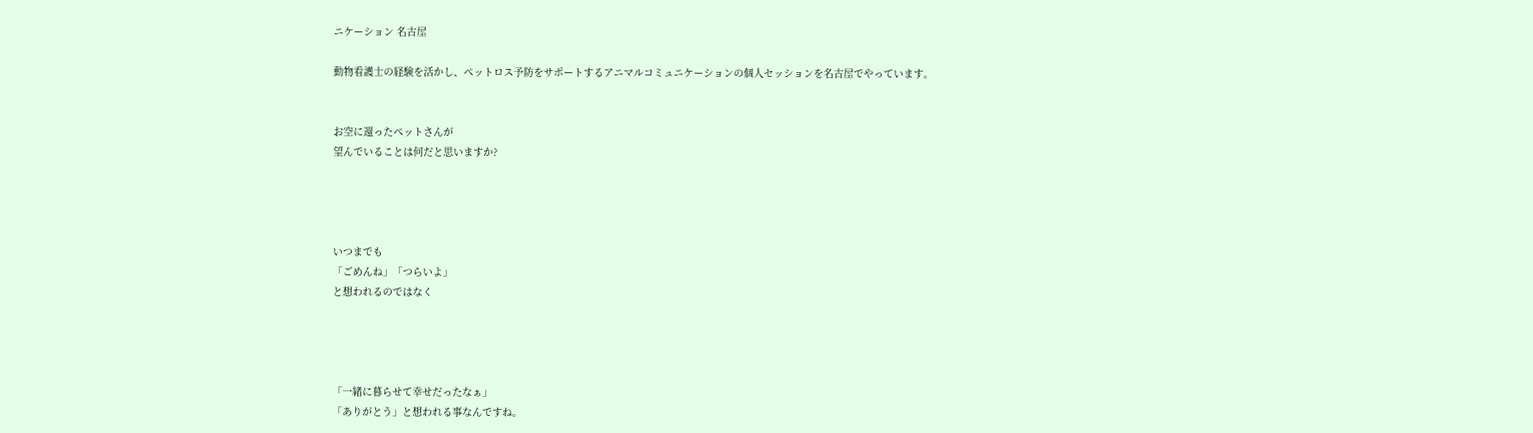ニケーション 名古屋

動物看護士の経験を活かし、ペットロス予防をサポートするアニマルコミュニケーションの個人セッションを名古屋でやっています。


お空に還ったペットさんが
望んでいることは何だと思いますか?




いつまでも
「ごめんね」「つらいよ」
と想われるのではなく




「一緒に暮らせて幸せだったなぁ」
「ありがとう」と想われる事なんですね。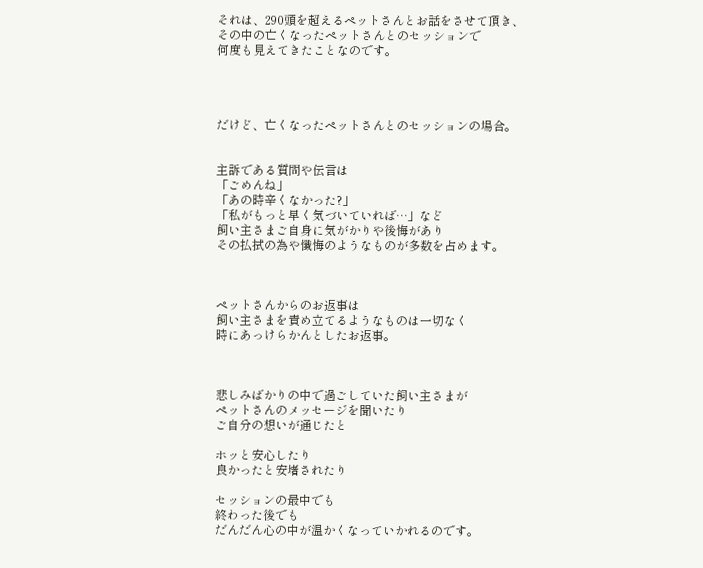それは、290頭を超えるペットさんとお話をさせて頂き、
その中の亡くなったペットさんとのセッションで
何度も見えてきたことなのです。




だけど、亡くなったペットさんとのセッションの場合。


主訴である質問や伝言は
「ごめんね」
「あの時辛くなかった?」
「私がもっと早く気づいていれば…」など
飼い主さまご自身に気がかりや後悔があり
その払拭の為や懺悔のようなものが多数を占めます。



ペットさんからのお返事は
飼い主さまを責め立てるようなものは一切なく
時にあっけらかんとしたお返事。



悲しみばかりの中で過ごしていた飼い主さまが
ペットさんのメッセージを聞いたり
ご自分の想いが通じたと

ホッと安心したり
良かったと安堵されたり

セッションの最中でも
終わった後でも
だんだん心の中が温かくなっていかれるのです。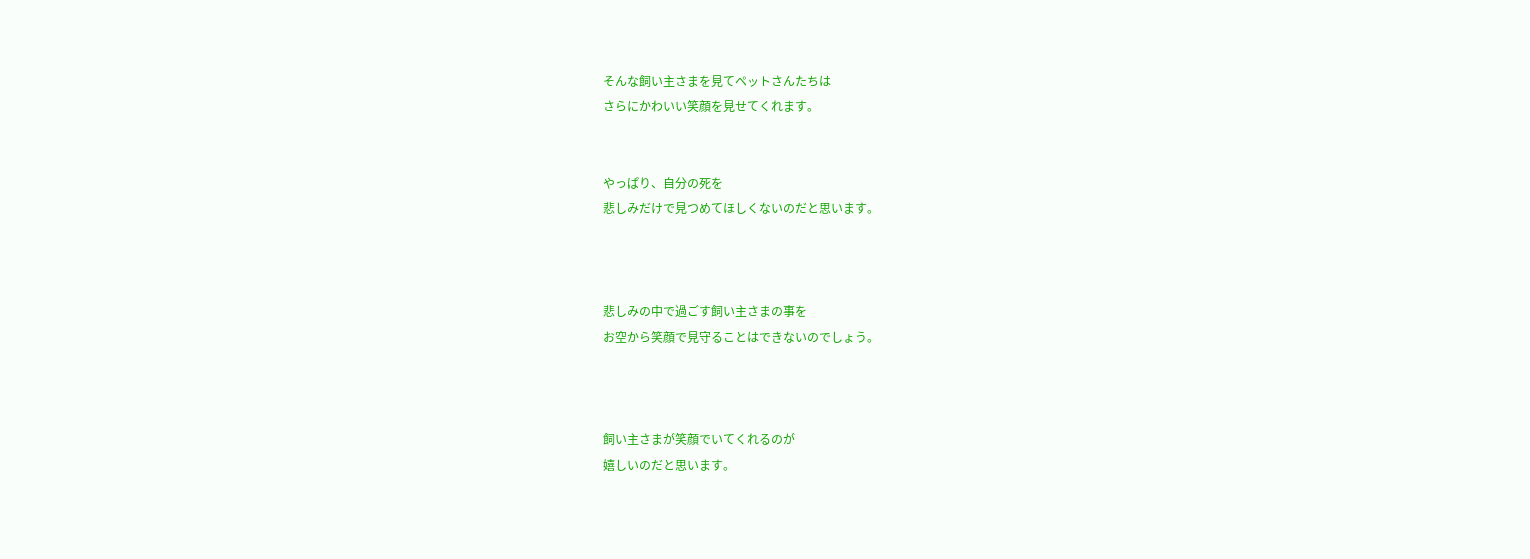そんな飼い主さまを見てペットさんたちは
さらにかわいい笑顔を見せてくれます。


やっぱり、自分の死を
悲しみだけで見つめてほしくないのだと思います。



悲しみの中で過ごす飼い主さまの事を
お空から笑顔で見守ることはできないのでしょう。



飼い主さまが笑顔でいてくれるのが
嬉しいのだと思います。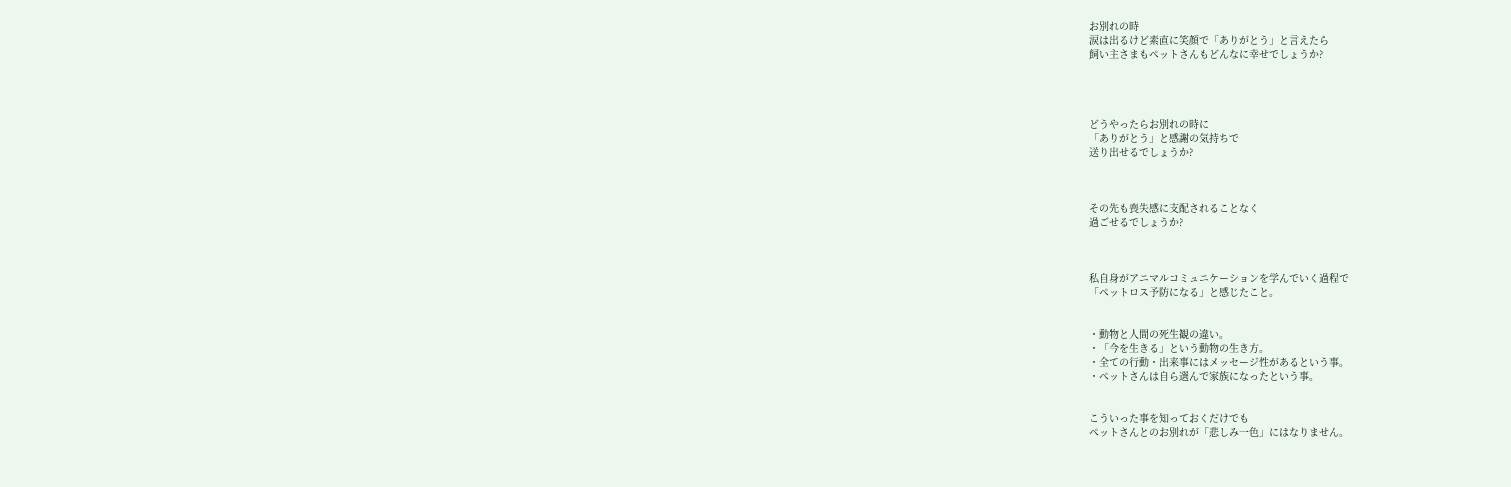お別れの時
涙は出るけど素直に笑顔で「ありがとう」と言えたら
飼い主さまもペットさんもどんなに幸せでしょうか?




どうやったらお別れの時に
「ありがとう」と感謝の気持ちで
送り出せるでしょうか?



その先も喪失感に支配されることなく
過ごせるでしょうか?



私自身がアニマルコミュニケーションを学んでいく過程で
「ペットロス予防になる」と感じたこと。


・動物と人間の死生観の違い。
・「今を生きる」という動物の生き方。
・全ての行動・出来事にはメッセージ性があるという事。
・ペットさんは自ら選んで家族になったという事。


こういった事を知っておくだけでも
ペットさんとのお別れが「悲しみ一色」にはなりません。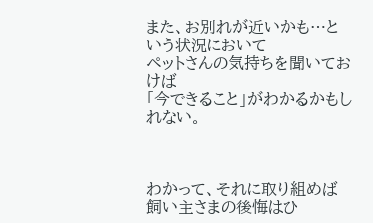また、お別れが近いかも…という状況において
ペットさんの気持ちを聞いておけば
「今できること」がわかるかもしれない。



わかって、それに取り組めば
飼い主さまの後悔はひ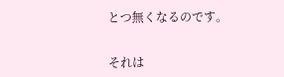とつ無くなるのです。


それは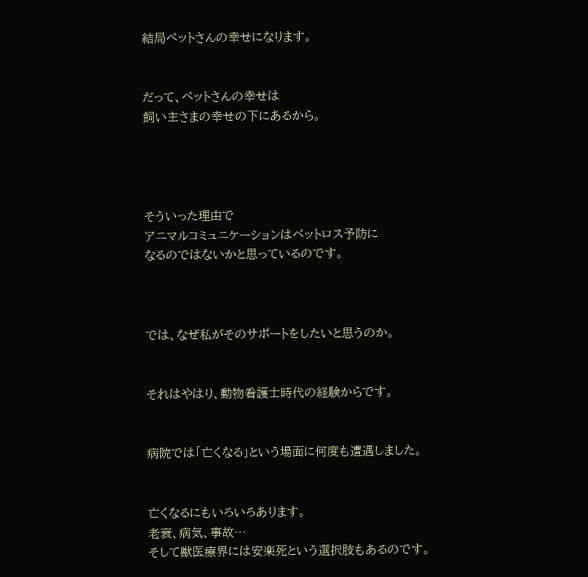結局ペットさんの幸せになります。


だって、ペットさんの幸せは
飼い主さまの幸せの下にあるから。




そういった理由で
アニマルコミュニケーションはペットロス予防に
なるのではないかと思っているのです。



では、なぜ私がそのサポートをしたいと思うのか。


それはやはり、動物看護士時代の経験からです。


病院では「亡くなる」という場面に何度も遭遇しました。


亡くなるにもいろいろあります。
老衰、病気、事故…
そして獣医療界には安楽死という選択肢もあるのです。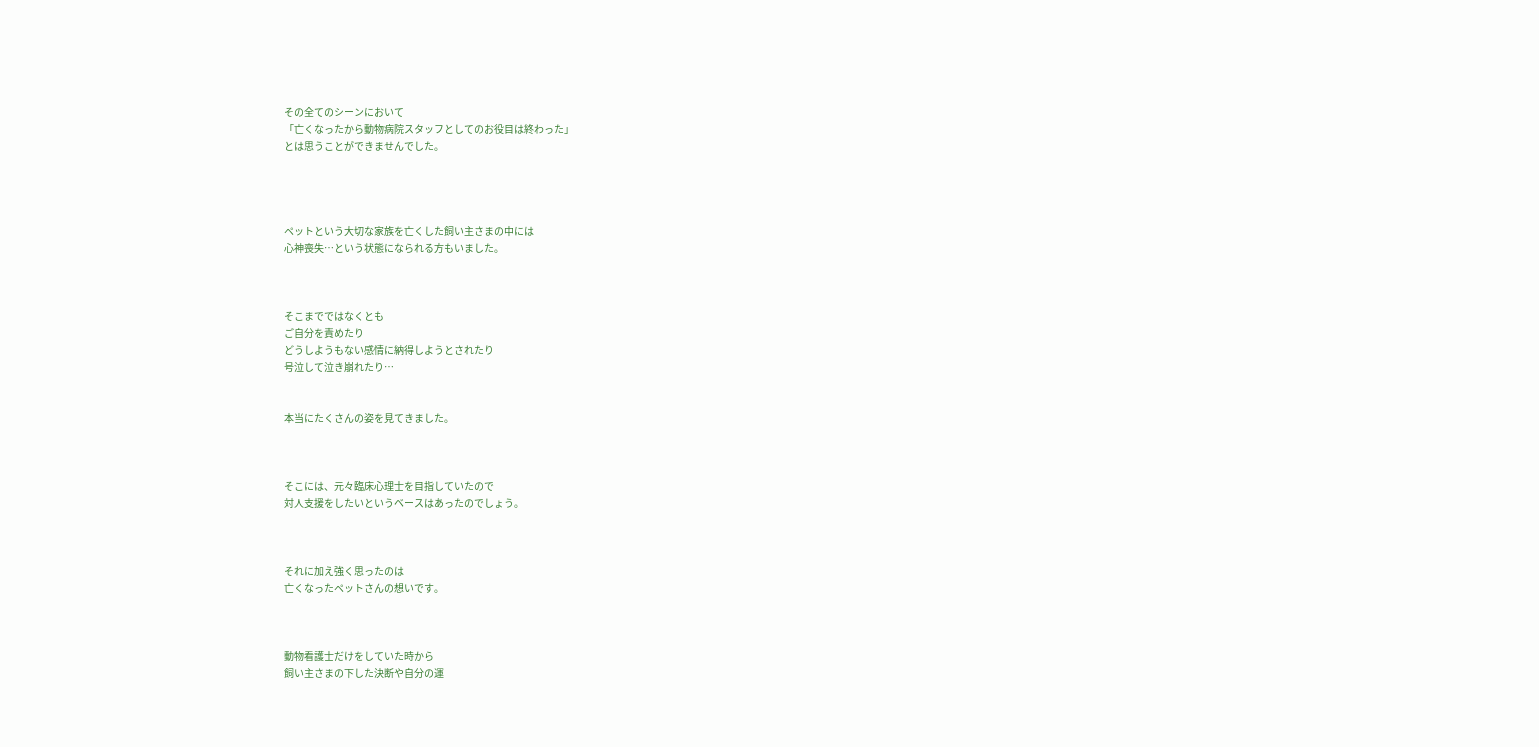その全てのシーンにおいて
「亡くなったから動物病院スタッフとしてのお役目は終わった」
とは思うことができませんでした。




ペットという大切な家族を亡くした飼い主さまの中には
心神喪失…という状態になられる方もいました。



そこまでではなくとも
ご自分を責めたり
どうしようもない感情に納得しようとされたり
号泣して泣き崩れたり…


本当にたくさんの姿を見てきました。



そこには、元々臨床心理士を目指していたので
対人支援をしたいというベースはあったのでしょう。



それに加え強く思ったのは
亡くなったペットさんの想いです。



動物看護士だけをしていた時から
飼い主さまの下した決断や自分の運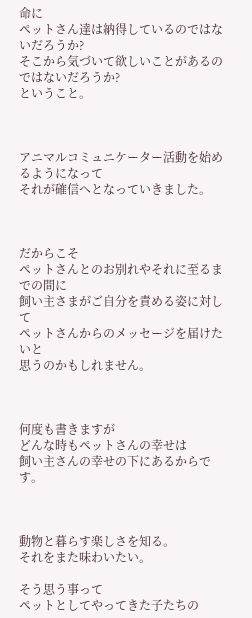命に
ペットさん達は納得しているのではないだろうか?
そこから気づいて欲しいことがあるのではないだろうか?
ということ。



アニマルコミュニケーター活動を始めるようになって
それが確信へとなっていきました。



だからこそ
ペットさんとのお別れやそれに至るまでの間に
飼い主さまがご自分を責める姿に対して
ペットさんからのメッセージを届けたいと
思うのかもしれません。



何度も書きますが
どんな時もペットさんの幸せは
飼い主さんの幸せの下にあるからです。



動物と暮らす楽しさを知る。
それをまた味わいたい。

そう思う事って
ペットとしてやってきた子たちの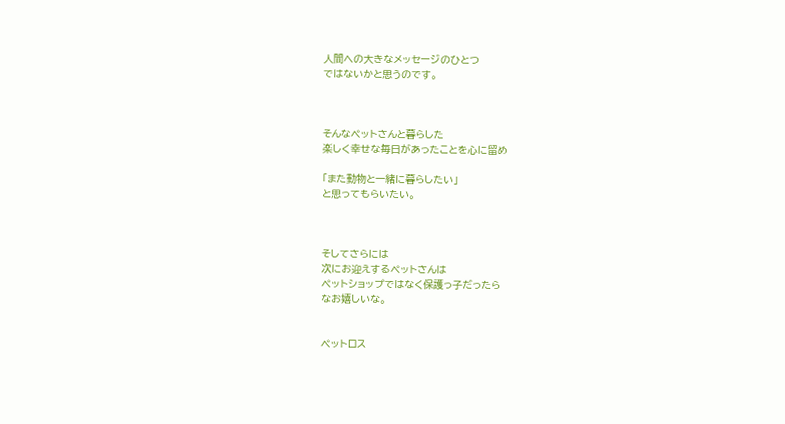人間への大きなメッセージのひとつ
ではないかと思うのです。



そんなペットさんと暮らした
楽しく幸せな毎日があったことを心に留め

「また動物と一緒に暮らしたい」
と思ってもらいたい。



そしてさらには
次にお迎えするペットさんは
ペットショップではなく保護っ子だったら
なお嬉しいな。


ペットロス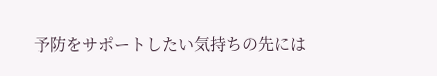予防をサポートしたい気持ちの先には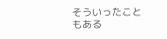そういったこともある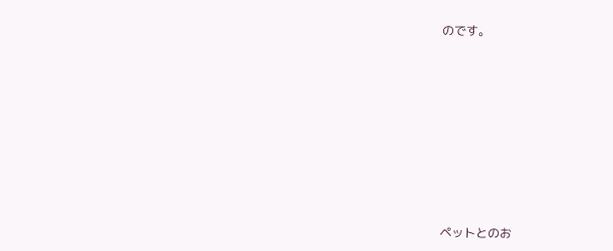のです。












ペットとのお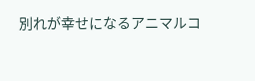別れが幸せになるアニマルコ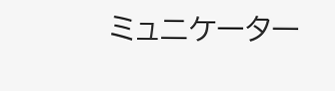ミュニケーター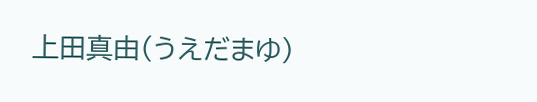上田真由(うえだまゆ)